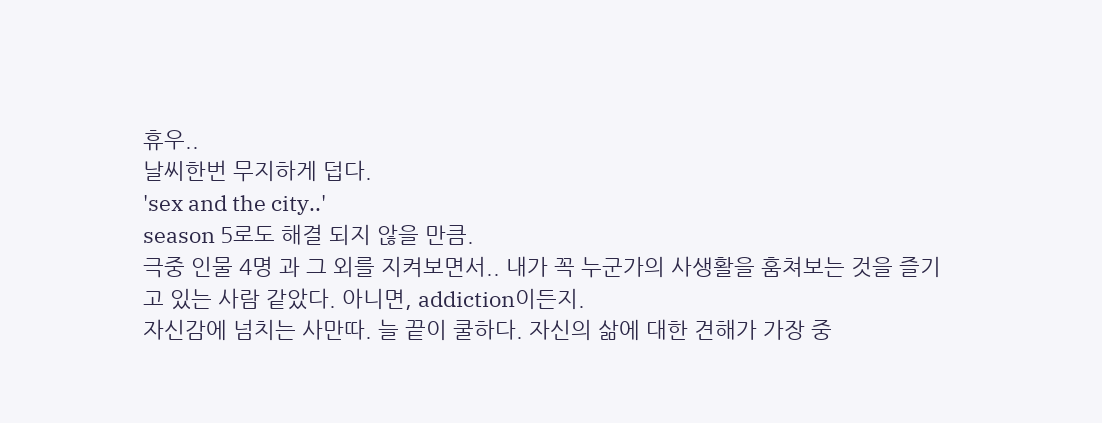휴우..
날씨한번 무지하게 덥다.
'sex and the city..'
season 5로도 해결 되지 않을 만큼.
극중 인물 4명 과 그 외를 지켜보면서.. 내가 꼭 누군가의 사생활을 훔쳐보는 것을 즐기고 있는 사람 같았다. 아니면, addiction이든지.
자신감에 넘치는 사만따. 늘 끝이 쿨하다. 자신의 삶에 대한 견해가 가장 중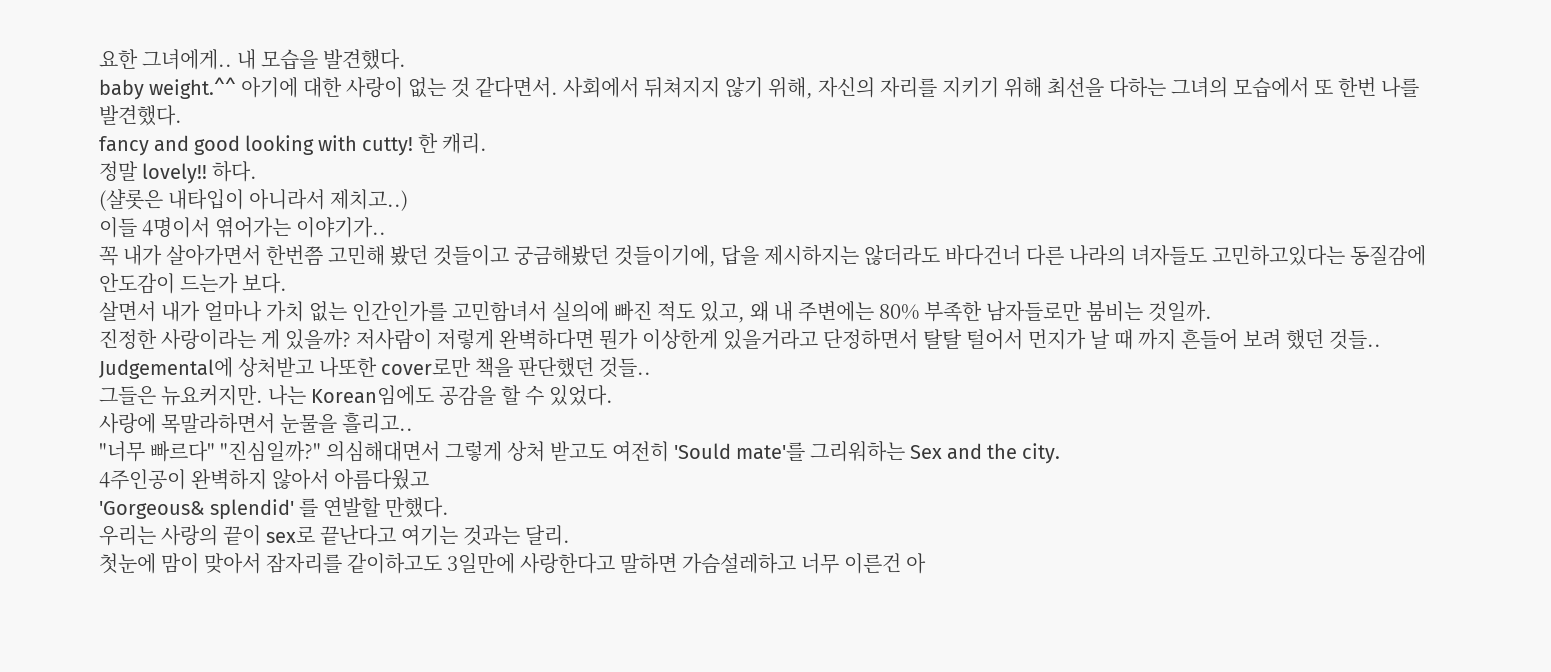요한 그녀에게.. 내 모습을 발견했다.
baby weight.^^ 아기에 대한 사랑이 없는 것 같다면서. 사회에서 뒤쳐지지 않기 위해, 자신의 자리를 지키기 위해 최선을 다하는 그녀의 모습에서 또 한번 나를 발견했다.
fancy and good looking with cutty! 한 캐리.
정말 lovely!! 하다.
(샬롯은 내타입이 아니라서 제치고..)
이들 4명이서 엮어가는 이야기가..
꼭 내가 살아가면서 한번쯤 고민해 봤던 것들이고 궁금해봤던 것들이기에, 답을 제시하지는 않더라도 바다건너 다른 나라의 녀자들도 고민하고있다는 동질감에 안도감이 드는가 보다.
살면서 내가 얼마나 가치 없는 인간인가를 고민함녀서 실의에 빠진 적도 있고, 왜 내 주변에는 80% 부족한 남자들로만 붐비는 것일까.
진정한 사랑이라는 게 있을까? 저사람이 저렇게 완벽하다면 뭔가 이상한게 있을거라고 단정하면서 탈탈 털어서 먼지가 날 때 까지 흔들어 보려 했던 것들.. Judgemental에 상처받고 나또한 cover로만 책을 판단했던 것들..
그들은 뉴요커지만. 나는 Korean임에도 공감을 할 수 있었다.
사랑에 목말라하면서 눈물을 흘리고..
"너무 빠르다" "진심일까?" 의심해대면서 그렇게 상처 받고도 여전히 'Sould mate'를 그리워하는 Sex and the city.
4주인공이 완벽하지 않아서 아름다웠고
'Gorgeous& splendid' 를 연발할 만했다.
우리는 사랑의 끝이 sex로 끝난다고 여기는 것과는 달리.
첫눈에 맘이 맞아서 잠자리를 같이하고도 3일만에 사랑한다고 말하면 가슴설레하고 너무 이른건 아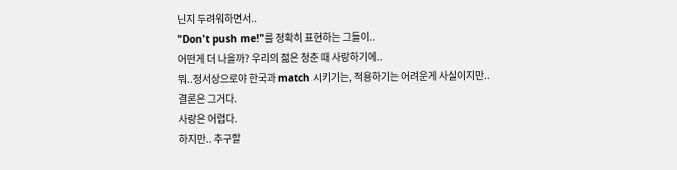닌지 두려워하면서..
"Don't push me!"를 정확히 표현하는 그들이..
어떤게 더 나을까? 우리의 젊은 청춘 때 사랑하기에..
뭐..정서상으로야 한국과 match 시키기는, 적용하기는 어려운게 사실이지만..
결론은 그거다.
사랑은 어렵다.
하지만.. 추구할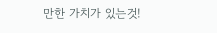만한 가치가 있는것!